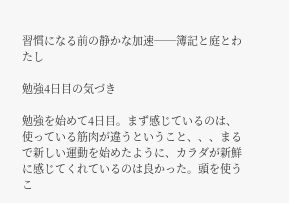習慣になる前の静かな加速──簿記と庭とわたし

勉強4日目の気づき

勉強を始めて4日目。まず感じているのは、使っている筋肉が違うということ、、、まるで新しい運動を始めたように、カラダが新鮮に感じてくれているのは良かった。頭を使うこ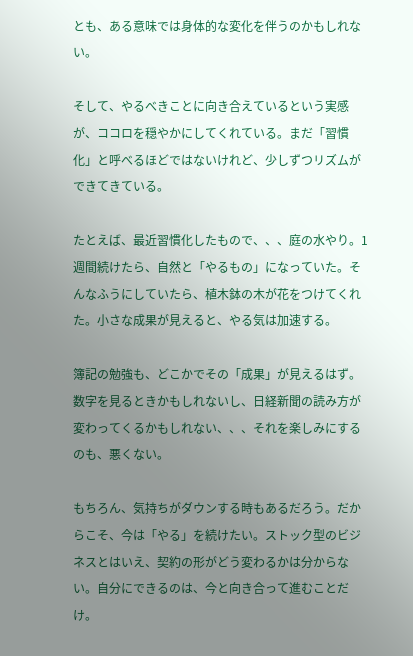とも、ある意味では身体的な変化を伴うのかもしれない。

そして、やるべきことに向き合えているという実感が、ココロを穏やかにしてくれている。まだ「習慣化」と呼べるほどではないけれど、少しずつリズムができてきている。

たとえば、最近習慣化したもので、、、庭の水やり。1週間続けたら、自然と「やるもの」になっていた。そんなふうにしていたら、植木鉢の木が花をつけてくれた。小さな成果が見えると、やる気は加速する。

簿記の勉強も、どこかでその「成果」が見えるはず。数字を見るときかもしれないし、日経新聞の読み方が変わってくるかもしれない、、、それを楽しみにするのも、悪くない。

もちろん、気持ちがダウンする時もあるだろう。だからこそ、今は「やる」を続けたい。ストック型のビジネスとはいえ、契約の形がどう変わるかは分からない。自分にできるのは、今と向き合って進むことだけ。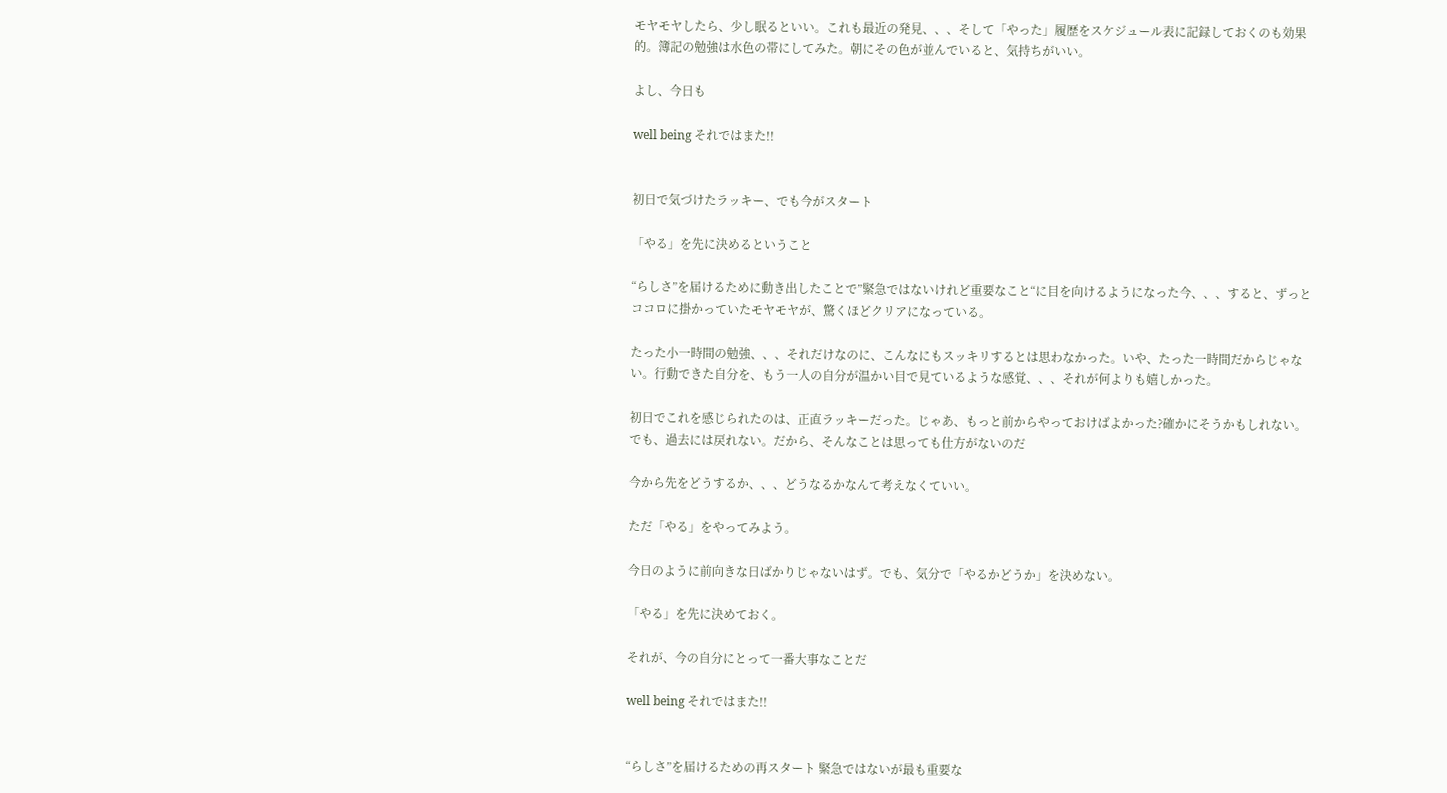モヤモヤしたら、少し眠るといい。これも最近の発見、、、そして「やった」履歴をスケジュール表に記録しておくのも効果的。簿記の勉強は水色の帯にしてみた。朝にその色が並んでいると、気持ちがいい。

よし、今日も

well being それではまた!!


初日で気づけたラッキー、でも今がスタート

「やる」を先に決めるということ

“らしさ”を届けるために動き出したことで”緊急ではないけれど重要なこと“に目を向けるようになった今、、、すると、ずっとココロに掛かっていたモヤモヤが、驚くほどクリアになっている。

たった小一時間の勉強、、、それだけなのに、こんなにもスッキリするとは思わなかった。いや、たった一時間だからじゃない。行動できた自分を、もう一人の自分が温かい目で見ているような感覚、、、それが何よりも嬉しかった。

初日でこれを感じられたのは、正直ラッキーだった。じゃあ、もっと前からやっておけばよかった?確かにそうかもしれない。でも、過去には戻れない。だから、そんなことは思っても仕方がないのだ

今から先をどうするか、、、どうなるかなんて考えなくていい。

ただ「やる」をやってみよう。

今日のように前向きな日ばかりじゃないはず。でも、気分で「やるかどうか」を決めない。

「やる」を先に決めておく。

それが、今の自分にとって一番大事なことだ

well being それではまた!!


“らしさ”を届けるための再スタート 緊急ではないが最も重要な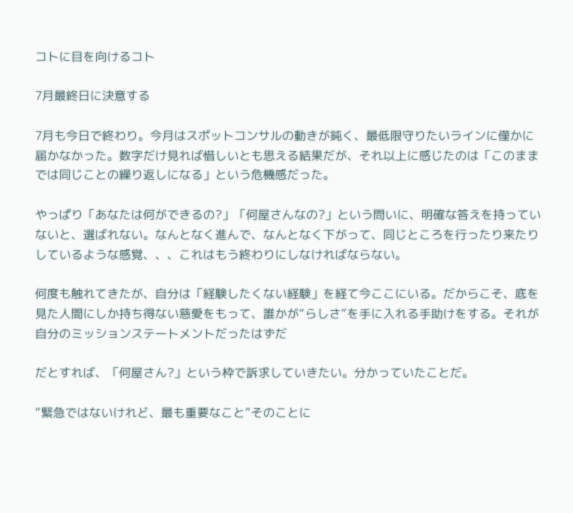コトに目を向けるコト

7月最終日に決意する

7月も今日で終わり。今月はスポットコンサルの動きが鈍く、最低限守りたいラインに僅かに届かなかった。数字だけ見れば惜しいとも思える結果だが、それ以上に感じたのは「このままでは同じことの繰り返しになる」という危機感だった。

やっぱり「あなたは何ができるの?」「何屋さんなの?」という問いに、明確な答えを持っていないと、選ばれない。なんとなく進んで、なんとなく下がって、同じところを行ったり来たりしているような感覚、、、これはもう終わりにしなければならない。

何度も触れてきたが、自分は「経験したくない経験」を経て今ここにいる。だからこそ、底を見た人間にしか持ち得ない慈愛をもって、誰かが“らしさ”を手に入れる手助けをする。それが自分のミッションステートメントだったはずだ

だとすれば、「何屋さん?」という枠で訴求していきたい。分かっていたことだ。

”緊急ではないけれど、最も重要なこと”そのことに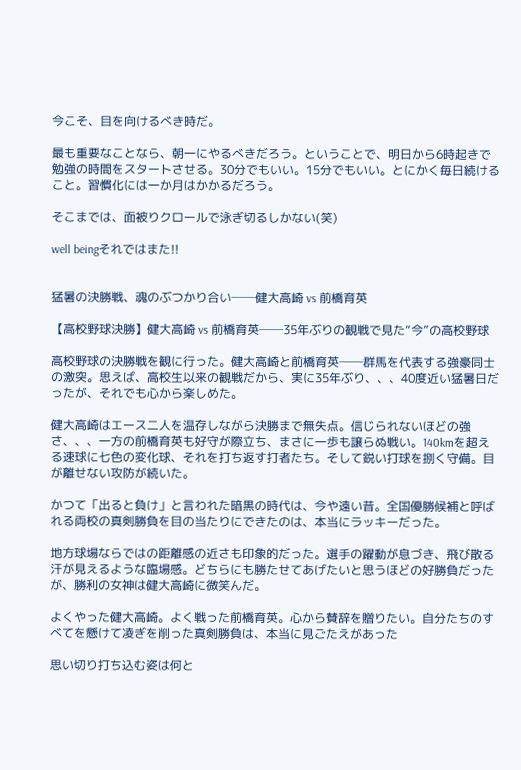今こそ、目を向けるべき時だ。

最も重要なことなら、朝一にやるべきだろう。ということで、明日から6時起きで勉強の時間をスタートさせる。30分でもいい。15分でもいい。とにかく毎日続けること。習慣化には一か月はかかるだろう。

そこまでは、面被りクロールで泳ぎ切るしかない(笑)

well beingそれではまた!!


猛暑の決勝戦、魂のぶつかり合い──健大高崎 vs 前橋育英

【高校野球決勝】健大高崎 vs 前橋育英──35年ぶりの観戦で見た“今”の高校野球

高校野球の決勝戦を観に行った。健大高崎と前橋育英──群馬を代表する強豪同士の激突。思えば、高校生以来の観戦だから、実に35年ぶり、、、40度近い猛暑日だったが、それでも心から楽しめた。

健大高崎はエース二人を温存しながら決勝まで無失点。信じられないほどの強さ、、、一方の前橋育英も好守が際立ち、まさに一歩も譲らぬ戦い。140kmを超える速球に七色の変化球、それを打ち返す打者たち。そして鋭い打球を捌く守備。目が離せない攻防が続いた。

かつて「出ると負け」と言われた暗黒の時代は、今や遠い昔。全国優勝候補と呼ばれる両校の真剣勝負を目の当たりにできたのは、本当にラッキーだった。

地方球場ならではの距離感の近さも印象的だった。選手の躍動が息づき、飛び散る汗が見えるような臨場感。どちらにも勝たせてあげたいと思うほどの好勝負だったが、勝利の女神は健大高崎に微笑んだ。

よくやった健大高崎。よく戦った前橋育英。心から賛辞を贈りたい。自分たちのすべてを懸けて凌ぎを削った真剣勝負は、本当に見ごたえがあった

思い切り打ち込む姿は何と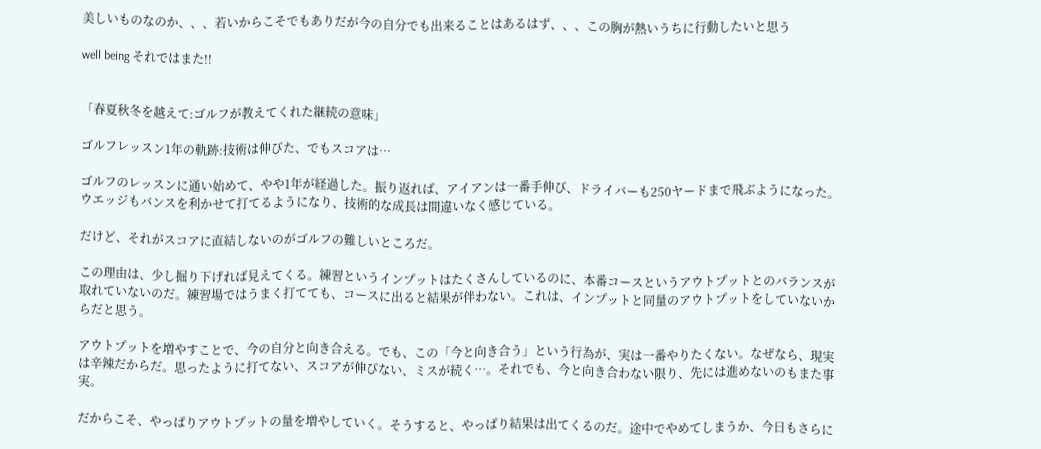美しいものなのか、、、若いからこそでもありだが今の自分でも出来ることはあるはず、、、この胸が熱いうちに行動したいと思う

well being それではまた!!


「春夏秋冬を越えて:ゴルフが教えてくれた継続の意味」

ゴルフレッスン1年の軌跡:技術は伸びた、でもスコアは…

ゴルフのレッスンに通い始めて、やや1年が経過した。振り返れば、アイアンは一番手伸び、ドライバーも250ヤードまで飛ぶようになった。ウエッジもバンスを利かせて打てるようになり、技術的な成長は間違いなく感じている。

だけど、それがスコアに直結しないのがゴルフの難しいところだ。

この理由は、少し掘り下げれば見えてくる。練習というインプットはたくさんしているのに、本番コースというアウトプットとのバランスが取れていないのだ。練習場ではうまく打てても、コースに出ると結果が伴わない。これは、インプットと同量のアウトプットをしていないからだと思う。

アウトプットを増やすことで、今の自分と向き合える。でも、この「今と向き合う」という行為が、実は一番やりたくない。なぜなら、現実は辛辣だからだ。思ったように打てない、スコアが伸びない、ミスが続く…。それでも、今と向き合わない限り、先には進めないのもまた事実。

だからこそ、やっぱりアウトプットの量を増やしていく。そうすると、やっぱり結果は出てくるのだ。途中でやめてしまうか、今日もさらに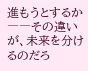進もうとするか――その違いが、未来を分けるのだろ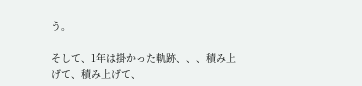う。

そして、1年は掛かった軌跡、、、積み上げて、積み上げて、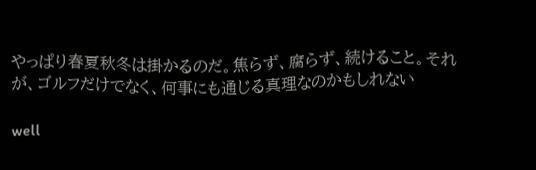やっぱり春夏秋冬は掛かるのだ。焦らず、腐らず、続けること。それが、ゴルフだけでなく、何事にも通じる真理なのかもしれない

well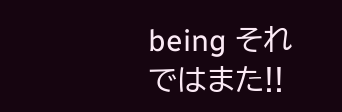being それではまた!!